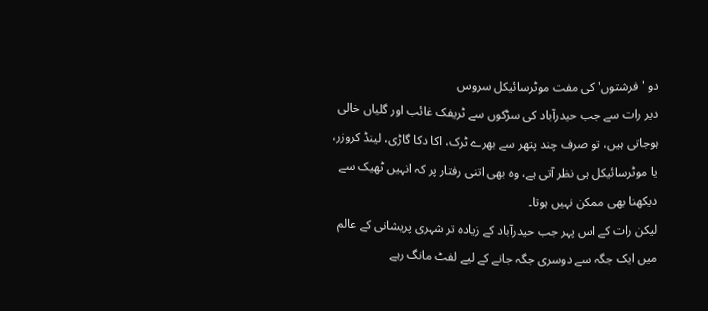دو 'فرشتوں' کی مفت موٹرسائیکل سروس
دیر رات سے جب حیدرآباد کی سڑکوں سے ٹریفک غائب اور گلیاں خالی ہوجاتی ہیں، تو صرف چند پتھر سے بھرے ٹرک، اکا دکا گاڑی، لینڈ کروزر، یا موٹرسائیکل ہی نظر آتی ہے، وہ بھی اتنی رفتار پر کہ انہیں ٹھیک سے دیکھنا بھی ممکن نہیں ہوتا۔
لیکن رات کے اس پہر جب حیدرآباد کے زیادہ تر شہری پریشانی کے عالم میں ایک جگہ سے دوسری جگہ جانے کے لیے لفٹ مانگ رہے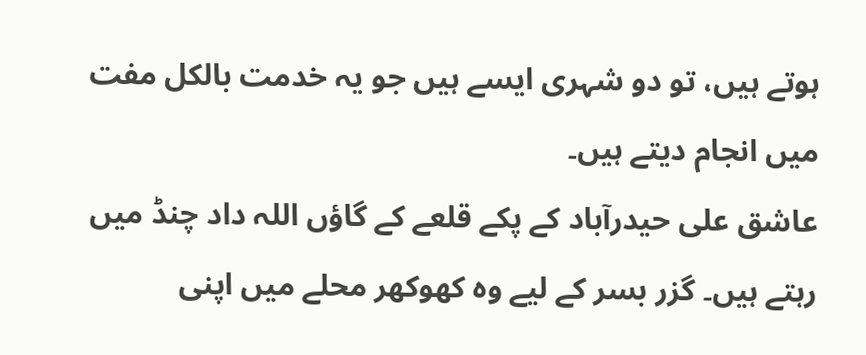ہوتے ہیں، تو دو شہری ایسے ہیں جو یہ خدمت بالکل مفت میں انجام دیتے ہیں۔
عاشق علی حیدرآباد کے پکے قلعے کے گاؤں اللہ داد چنڈ میں رہتے ہیں۔ گزر بسر کے لیے وہ کھوکھر محلے میں اپنی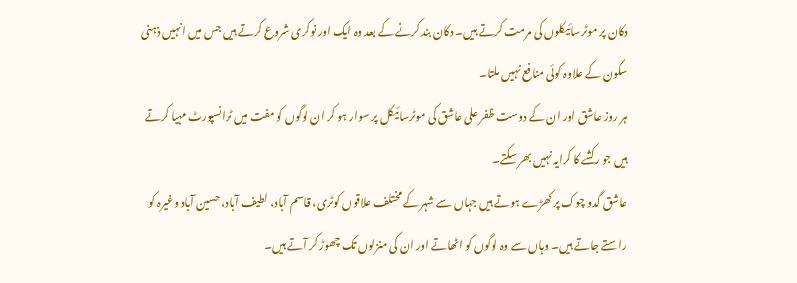دکان پر موٹرسائیکلوں کی مرمت کرتے ہیں۔ دکان بند کرنے کے بعد وہ ایک اور نوکری شروع کرتے ہیں جس میں انہیں ذہنی سکون کے علاوہ کوئی منافع نہیں ملتا۔
ہر روز عاشق اور ان کے دوست ظفر علی عاشق کی موٹرسائیکل پر سوار ہو کر ان لوگوں کو مفت میں ٹرانسپورٹ مہیا کرتے ہیں جو رکشے کا کرایہ نہیں بھر سکتے۔
عاشق گدو چوک پر کھڑے ہوتے ہیں جہاں سے شہر کے مختلف علاقوں کوٹری، قاسم آباد، لطیف آباد، حسین آباد وغیرہ کو راستے جاتے ہیں۔ وہاں سے وہ لوگوں کو اٹھاتے اور ان کی منزلوں تک چھوڑ کر آتے ہیں۔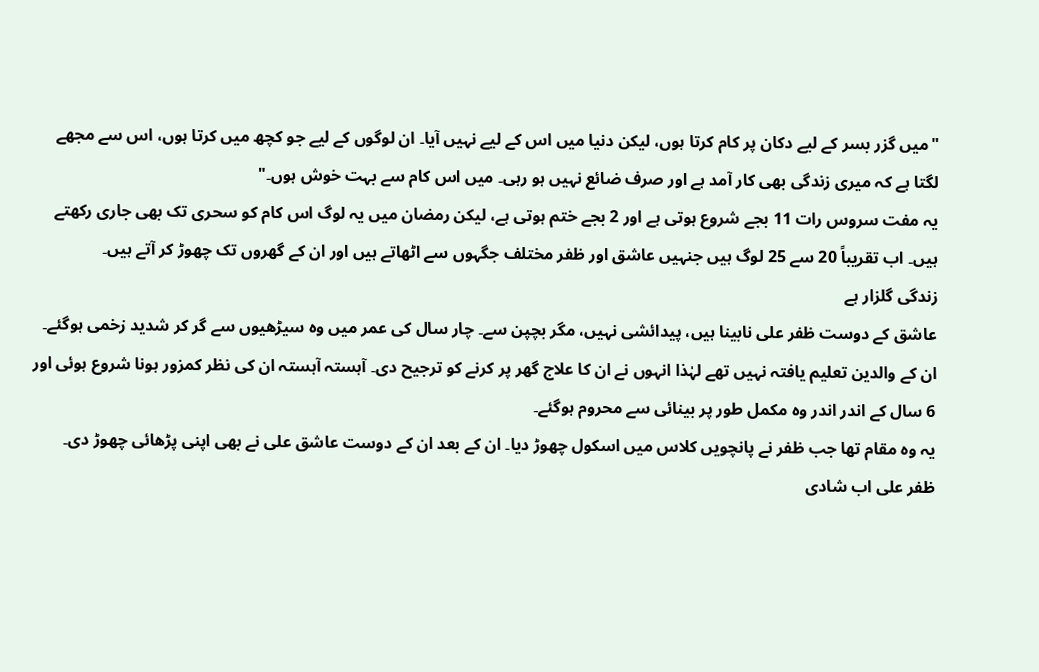"میں گزر بسر کے لیے دکان پر کام کرتا ہوں، لیکن دنیا میں اس کے لیے نہیں آیا۔ ان لوگوں کے لیے جو کچھ میں کرتا ہوں، اس سے مجھے لگتا ہے کہ میری زندگی بھی کار آمد ہے اور صرف ضائع نہیں ہو رہی۔ میں اس کام سے بہت خوش ہوں۔"
یہ مفت سروس رات 11 بجے شروع ہوتی ہے اور 2 بجے ختم ہوتی ہے، لیکن رمضان میں یہ لوگ اس کام کو سحری تک بھی جاری رکھتے ہیں۔ اب تقریباً 20 سے 25 لوگ ہیں جنہیں عاشق اور ظفر مختلف جگہوں سے اٹھاتے ہیں اور ان کے گھروں تک چھوڑ کر آتے ہیں۔
زندگی گلزار ہے
عاشق کے دوست ظفر علی نابینا ہیں، پیدائشی نہیں، مگر بچپن سے۔ چار سال کی عمر میں وہ سیڑھیوں سے گر کر شدید زخمی ہوگئے۔ ان کے والدین تعلیم یافتہ نہیں تھے لہٰذا انہوں نے ان کا علاج گھر پر کرنے کو ترجیح دی۔ آہستہ آہستہ ان کی نظر کمزور ہونا شروع ہوئی اور 6 سال کے اندر اندر وہ مکمل طور پر بینائی سے محروم ہوگئے۔
یہ وہ مقام تھا جب ظفر نے پانچویں کلاس میں اسکول چھوڑ دیا۔ ان کے بعد ان کے دوست عاشق علی نے بھی اپنی پڑھائی چھوڑ دی۔
ظفر علی اب شادی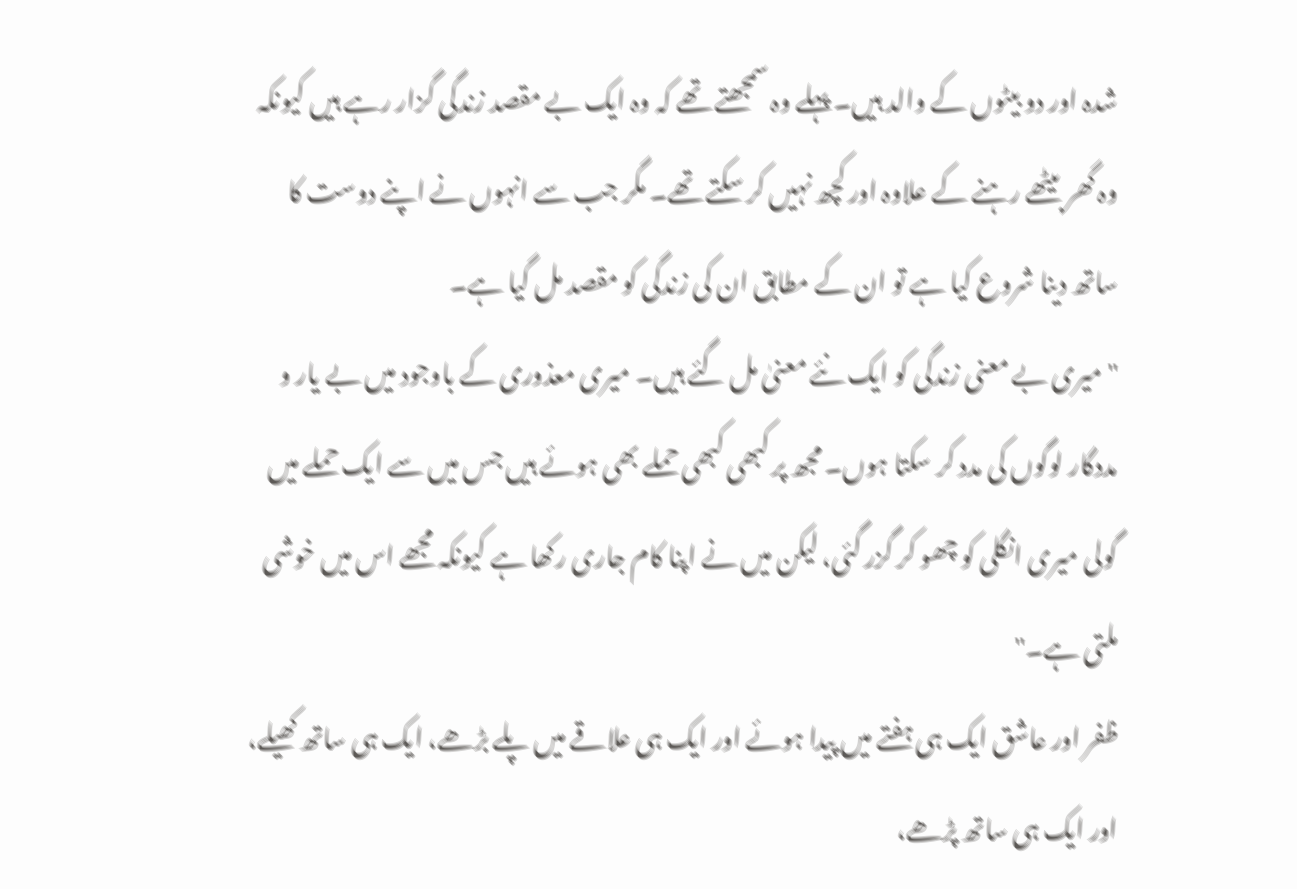شدہ اور دو بیٹوں کے والد ہیں۔ پہلے وہ سمجھتے تھے کہ وہ ایک بے مقصد زندگی گزار رہے ہیں کیونکہ وہ گھر بیٹھے رہنے کے علاوہ اور کچھ نہیں کر سکتے تھے۔ مگر جب سے انہوں نے اپنے دوست کا ساتھ دینا شروع کیا ہے تو ان کے مطابق ان کی زندگی کو مقصد مل گیا ہے۔
"میری بے معنی زندگی کو ایک نئے معنیٰ مل گئے ہیں۔ میری معذوری کے باوجود میں بے یار و مددگار لوگوں کی مدد کر سکتا ہوں۔ مجھ پر کبھی کبھی حملے بھی ہوئے ہیں جس میں سے ایک حملے میں گولی میری انگلی کو چھو کر گزر گئی، لیکن میں نے اپنا کام جاری رکھا ہے کیونکہ مجھے اس میں خوشی ملتی ہے۔"
ظفر اور عاشق ایک ہی ہفتے میں پیدا ہوئے اور ایک ہی علاقے میں پلے بڑھے، ایک ہی ساتھ کھیلے، اور ایک ہی ساتھ پڑھے،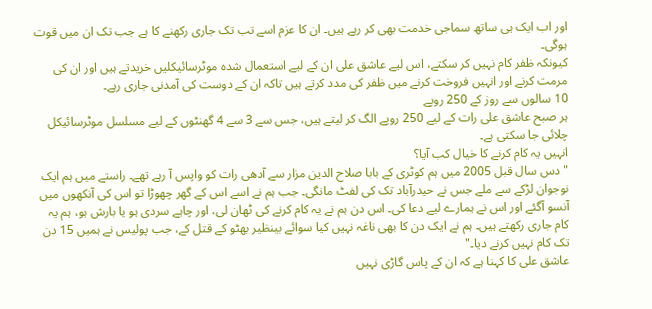اور اب ایک ہی ساتھ سماجی خدمت بھی کر رہے ہیں۔ ان کا عزم اسے تب تک جاری رکھنے کا ہے جب تک ان میں قوت ہوگی۔
کیونکہ ظفر کام نہیں کر سکتے، اس لیے عاشق علی ان کے لیے استعمال شدہ موٹرسائیکلیں خریدتے ہیں اور ان کی مرمت کرنے اور انہیں فروخت کرنے میں ظفر کی مدد کرتے ہیں تاکہ ان کے دوست کی آمدنی جاری رہے۔
10 سالوں سے روز کے 250 روپے
ہر صبح عاشق علی رات کے لیے 250 روپے الگ کر لیتے ہیں، جس سے 3 سے 4 گھنٹوں کے لیے مسلسل موٹرسائیکل چلائی جا سکتی ہے۔
انہیں یہ کام کرنے کا خیال کب آیا؟
"دس سال قبل 2005 میں ہم کوٹری کے بابا صلاح الدین مزار سے آدھی رات کو واپس آ رہے تھے۔ راستے میں ہم ایک نوجوان لڑکے سے ملے جس نے حیدرآباد تک کی لفٹ مانگی۔ جب ہم نے اسے اس کے گھر چھوڑا تو اس کی آنکھوں میں آنسو آگئے اور اس نے ہمارے لیے دعا کی۔ اس دن ہم نے یہ کام کرنے کی ٹھان لی، اور چاہے سردی ہو یا بارش ہو، ہم یہ کام جاری رکھتے ہیں۔ ہم نے ایک دن کا بھی ناغہ نہیں کیا سوائے بینظیر بھٹو کے قتل کے، جب پولیس نے ہمیں 15 دن تک کام نہیں کرنے دیا۔"
عاشق علی کا کہنا ہے کہ ان کے پاس گاڑی نہیں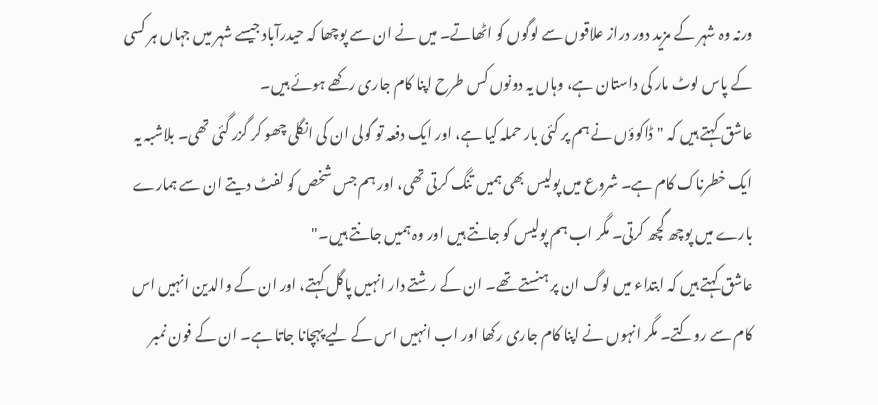ورنہ وہ شہر کے مزید دور دراز علاقوں سے لوگوں کو اٹھاتے۔ میں نے ان سے پوچھا کہ حیدرآباد جیسے شہر میں جہاں ہر کسی کے پاس لوٹ مار کی داستان ہے، وہاں یہ دونوں کس طرح اپنا کام جاری رکھے ہوئے ہیں۔
عاشق کہتے ہیں کہ "ڈاکوؤں نے ہم پر کئی بار حملہ کیا ہے، اور ایک دفعہ تو گولی ان کی انگلی چھو کر گزر گئی تھی۔ بلاشبہ یہ ایک خطرناک کام ہے۔ شروع میں پولیس بھی ہمیں تنگ کرتی تھی، اور ہم جس شخص کو لفٹ دیتے ان سے ہمارے بارے میں پوچھ گچھ کرتی۔ مگر اب ہم پولیس کو جانتے ہیں اور وہ ہمیں جانتے ہیں۔"
عاشق کہتے ہیں کہ ابتداء میں لوگ ان پر ہنستے تھے۔ ان کے رشتے دار انہیں پاگل کہتے، اور ان کے والدین انہیں اس کام سے روکتے۔ مگر انہوں نے اپنا کام جاری رکھا اور اب انہیں اس کے لیے پہچانا جاتا ہے۔ ان کے فون نمبر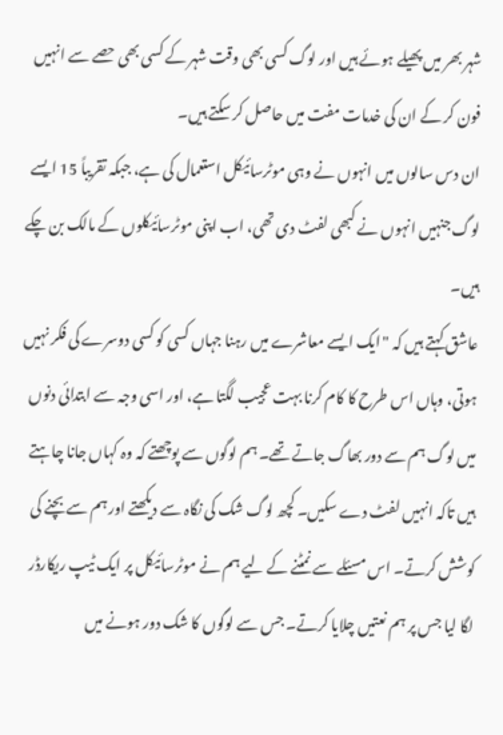شہر بھر میں پھیلے ہوئے ہیں اور لوگ کسی بھی وقت شہر کے کسی بھی حصے سے انہیں فون کر کے ان کی خدمات مفت میں حاصل کر سکتے ہیں۔
ان دس سالوں میں انہوں نے وہی موٹرسائیکل استعمال کی ہے، جبکہ تقریباً 15 ایسے لوگ جنہیں انہوں نے کبھی لفٹ دی تھی، اب اپنی موٹرسائیکلوں کے مالک بن چکے ہیں۔
عاشق کہتے ہیں کہ "ایک ایسے معاشرے میں رہنا جہاں کسی کو کسی دوسرے کی فکر نہیں ہوتی، وہاں اس طرح کا کام کرنا بہت عجیب لگتا ہے، اور اسی وجہ سے ابتدائی دنوں میں لوگ ہم سے دور بھاگ جاتے تھے۔ ہم لوگوں سے پوچھتے کہ وہ کہاں جانا چاہتے ہیں تاکہ انہیں لفٹ دے سکیں۔ کچھ لوگ شک کی نگاہ سے دیکھتے اور ہم سے بچنے کی کوشش کرتے۔ اس مسئلے سے نمٹنے کے لیے ہم نے موٹرسائیکل پر ایک ٹیپ ریکارڈر لگا لیا جس پر ہم نعتیں چلایا کرتے۔ جس سے لوگوں کا شک دور ہونے میں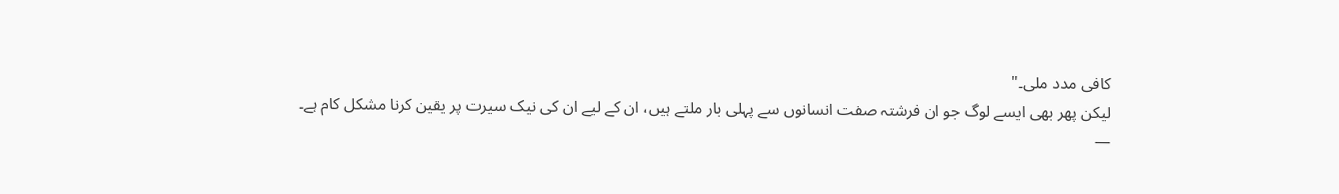کافی مدد ملی۔"
لیکن پھر بھی ایسے لوگ جو ان فرشتہ صفت انسانوں سے پہلی بار ملتے ہیں، ان کے لیے ان کی نیک سیرت پر یقین کرنا مشکل کام ہے۔
—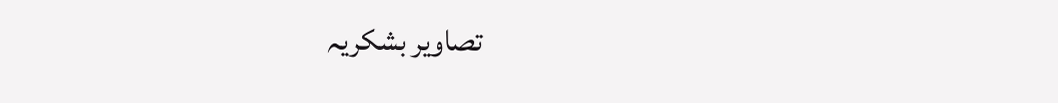تصاویر بشکریہ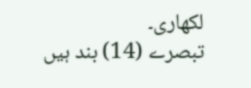لکھاری۔
تبصرے (14) بند ہیں